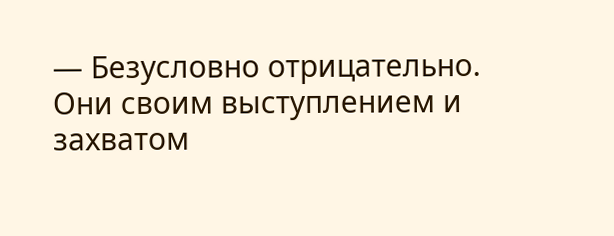— Безусловно отрицательно. Они своим выступлением и захватом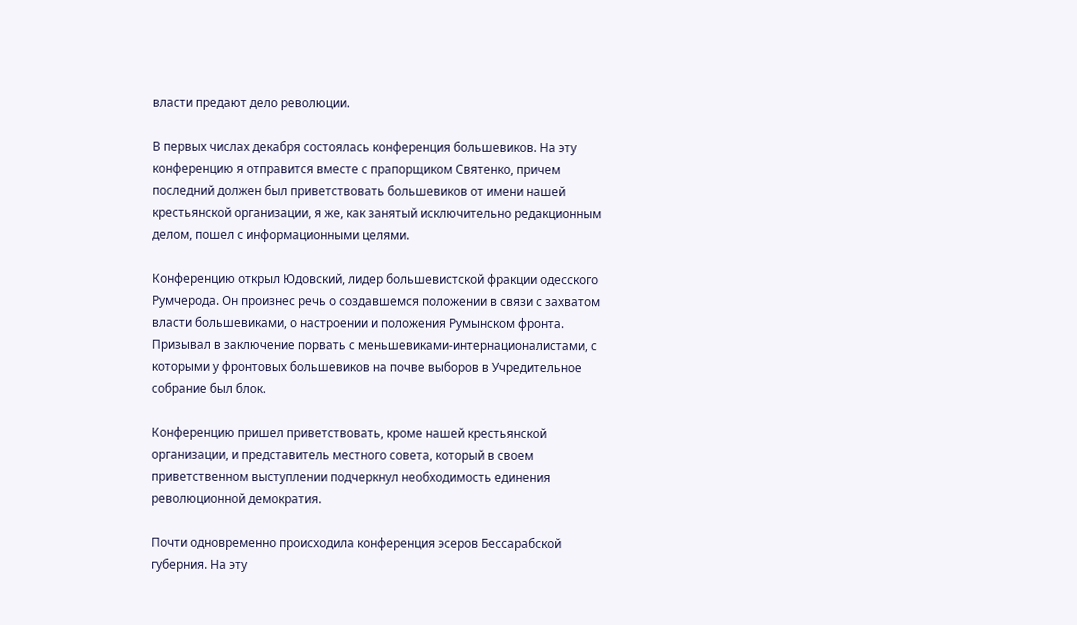власти предают дело революции.

В первых числах декабря состоялась конференция большевиков. На эту конференцию я отправится вместе с прапорщиком Святенко, причем последний должен был приветствовать большевиков от имени нашей крестьянской организации, я же, как занятый исключительно редакционным делом, пошел с информационными целями.

Конференцию открыл Юдовский, лидер большевистской фракции одесского Румчерода. Он произнес речь о создавшемся положении в связи с захватом власти большевиками, о настроении и положения Румынском фронта. Призывал в заключение порвать с меньшевиками-интернационалистами, с которыми у фронтовых большевиков на почве выборов в Учредительное собрание был блок.

Конференцию пришел приветствовать, кроме нашей крестьянской организации, и представитель местного совета, который в своем приветственном выступлении подчеркнул необходимость единения революционной демократия.

Почти одновременно происходила конференция эсеров Бессарабской губерния. На эту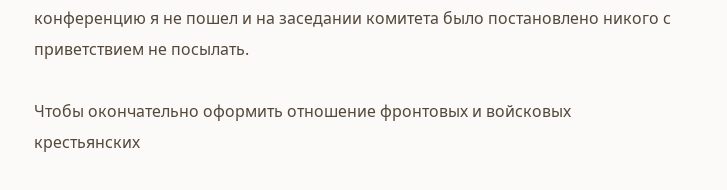конференцию я не пошел и на заседании комитета было постановлено никого с приветствием не посылать.

Чтобы окончательно оформить отношение фронтовых и войсковых крестьянских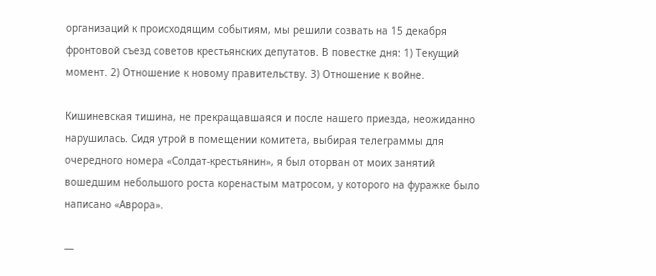организаций к происходящим событиям, мы решили созвать на 15 декабря фронтовой съезд советов крестьянских депутатов. В повестке дня: 1) Текущий момент. 2) Отношение к новому правительству. 3) Отношение к войне.

Кишиневская тишина, не прекращавшаяся и после нашего приезда, неожиданно нарушилась. Сидя утрой в помещении комитета, выбирая телеграммы для очередного номера «Солдат-крестьянин», я был оторван от моих занятий вошедшим небольшого роста коренастым матросом, у которого на фуражке было написано «Аврора».

—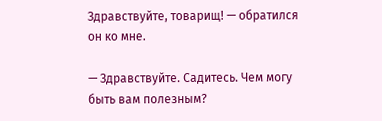Здравствуйте, товарищ! — обратился он ко мне.

— Здравствуйте. Садитесь. Чем могу быть вам полезным?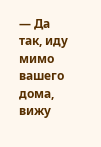— Да так, иду мимо вашего дома, вижу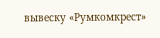вывеску «Румкомкрест»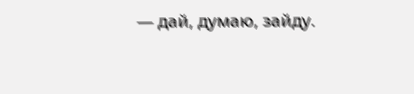— дай, думаю, зайду.